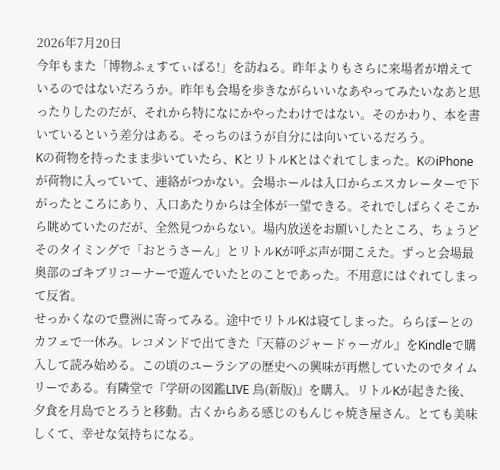2026年7月20日
今年もまた「博物ふぇすてぃばる!」を訪ねる。昨年よりもさらに来場者が増えているのではないだろうか。昨年も会場を歩きながらいいなあやってみたいなあと思ったりしたのだが、それから特になにかやったわけではない。そのかわり、本を書いているという差分はある。そっちのほうが自分には向いているだろう。
Kの荷物を持ったまま歩いていたら、KとリトルKとはぐれてしまった。KのiPhoneが荷物に入っていて、連絡がつかない。会場ホールは入口からエスカレーターで下がったところにあり、入口あたりからは全体が一望できる。それでしばらくそこから眺めていたのだが、全然見つからない。場内放送をお願いしたところ、ちょうどそのタイミングで「おとうさーん」とリトルKが呼ぶ声が聞こえた。ずっと会場最奥部のゴキブリコーナーで遊んでいたとのことであった。不用意にはぐれてしまって反省。
せっかくなので豊洲に寄ってみる。途中でリトルKは寝てしまった。ららぽーとのカフェで一休み。レコメンドで出てきた『天幕のジャードゥーガル』をKindleで購入して読み始める。この頃のユーラシアの歴史への興味が再燃していたのでタイムリーである。有隣堂で『学研の図鑑LIVE 鳥(新版)』を購入。リトルKが起きた後、夕食を月島でとろうと移動。古くからある感じのもんじゃ焼き屋さん。とても美味しくて、幸せな気持ちになる。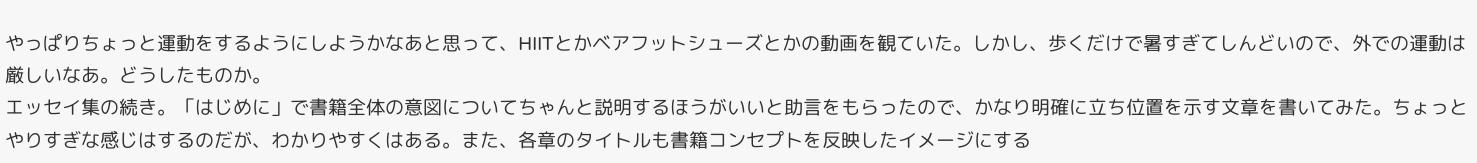やっぱりちょっと運動をするようにしようかなあと思って、HIITとかベアフットシューズとかの動画を観ていた。しかし、歩くだけで暑すぎてしんどいので、外での運動は厳しいなあ。どうしたものか。
エッセイ集の続き。「はじめに」で書籍全体の意図についてちゃんと説明するほうがいいと助言をもらったので、かなり明確に立ち位置を示す文章を書いてみた。ちょっとやりすぎな感じはするのだが、わかりやすくはある。また、各章のタイトルも書籍コンセプトを反映したイメージにする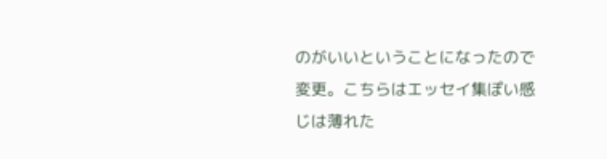のがいいということになったので変更。こちらはエッセイ集ぽい感じは薄れた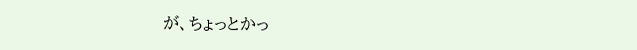が、ちょっとかっ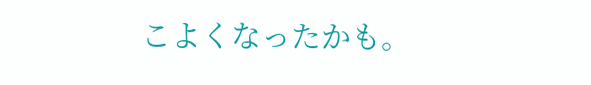こよくなったかも。